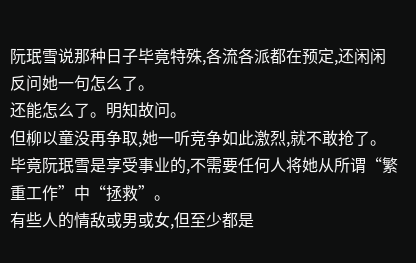阮珉雪说那种日子毕竟特殊,各流各派都在预定,还闲闲反问她一句怎么了。
还能怎么了。明知故问。
但柳以童没再争取,她一听竞争如此激烈,就不敢抢了。
毕竟阮珉雪是享受事业的,不需要任何人将她从所谓“繁重工作”中“拯救”。
有些人的情敌或男或女,但至少都是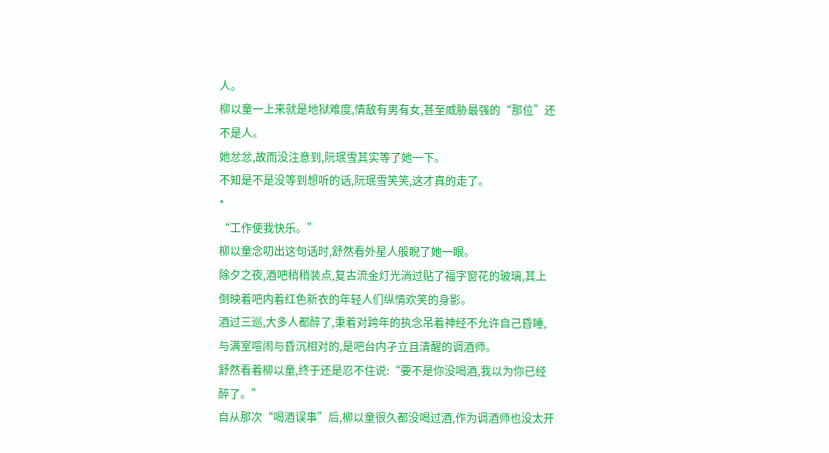人。
柳以童一上来就是地狱难度,情敌有男有女,甚至威胁最强的“那位”还不是人。
她忿忿,故而没注意到,阮珉雪其实等了她一下。
不知是不是没等到想听的话,阮珉雪笑笑,这才真的走了。
*
“工作使我快乐。”
柳以童念叨出这句话时,舒然看外星人般睨了她一眼。
除夕之夜,酒吧稍稍装点,复古流金灯光淌过贴了福字窗花的玻璃,其上倒映着吧内着红色新衣的年轻人们纵情欢笑的身影。
酒过三巡,大多人都醉了,秉着对跨年的执念吊着神经不允许自己昏睡,与满室喧闹与昏沉相对的,是吧台内孑立且清醒的调酒师。
舒然看着柳以童,终于还是忍不住说:“要不是你没喝酒,我以为你已经醉了。”
自从那次“喝酒误事”后,柳以童很久都没喝过酒,作为调酒师也没太开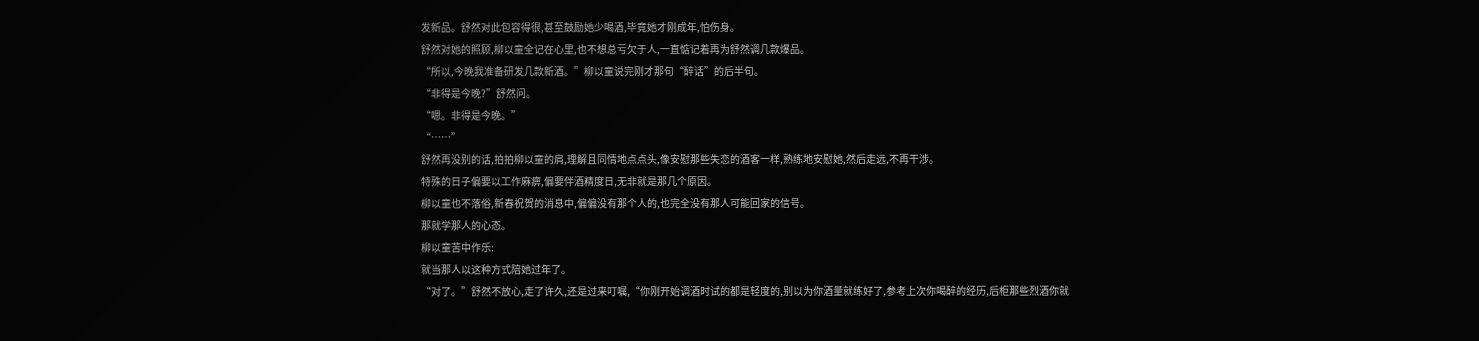发新品。舒然对此包容得很,甚至鼓励她少喝酒,毕竟她才刚成年,怕伤身。
舒然对她的照顾,柳以童全记在心里,也不想总亏欠于人,一直惦记着再为舒然调几款爆品。
“所以,今晚我准备研发几款新酒。”柳以童说完刚才那句“醉话”的后半句。
“非得是今晚?”舒然问。
“嗯。非得是今晚。”
“……”
舒然再没别的话,拍拍柳以童的肩,理解且同情地点点头,像安慰那些失恋的酒客一样,熟练地安慰她,然后走远,不再干涉。
特殊的日子偏要以工作麻痹,偏要伴酒精度日,无非就是那几个原因。
柳以童也不落俗,新春祝贺的消息中,偏偏没有那个人的,也完全没有那人可能回家的信号。
那就学那人的心态。
柳以童苦中作乐:
就当那人以这种方式陪她过年了。
“对了。”舒然不放心,走了许久,还是过来叮嘱,“你刚开始调酒时试的都是轻度的,别以为你酒量就练好了,参考上次你喝醉的经历,后柜那些烈酒你就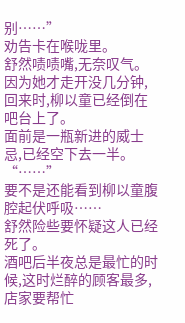别……”
劝告卡在喉咙里。
舒然啧啧嘴,无奈叹气。
因为她才走开没几分钟,回来时,柳以童已经倒在吧台上了。
面前是一瓶新进的威士忌,已经空下去一半。
“……”
要不是还能看到柳以童腹腔起伏呼吸……
舒然险些要怀疑这人已经死了。
酒吧后半夜总是最忙的时候,这时烂醉的顾客最多,店家要帮忙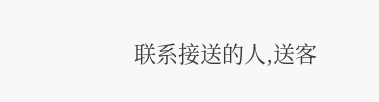联系接送的人,送客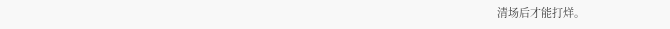清场后才能打烊。